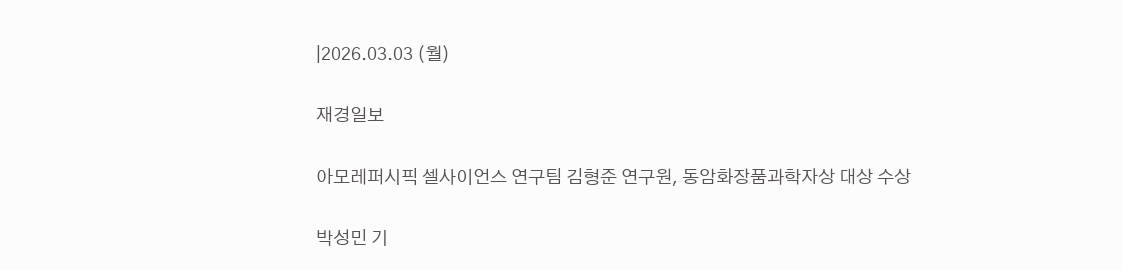|2026.03.03 (월)

재경일보

아모레퍼시픽 셀사이언스 연구팀 김형준 연구원, 동암화장품과학자상 대상 수상

박성민 기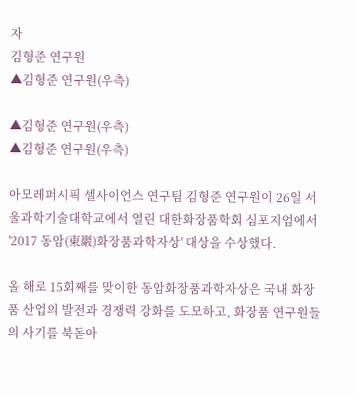자
김형준 연구원
▲김형준 연구원(우측)

▲김형준 연구원(우측)
▲김형준 연구원(우측)

아모레퍼시픽 셀사이언스 연구팀 김형준 연구원이 26일 서울과학기술대학교에서 열린 대한화장품학회 심포지엄에서 '2017 동암(東巖)화장품과학자상' 대상을 수상했다.

올 해로 15회째를 맞이한 동암화장품과학자상은 국내 화장품 산업의 발전과 경쟁력 강화를 도모하고, 화장품 연구원들의 사기를 북돋아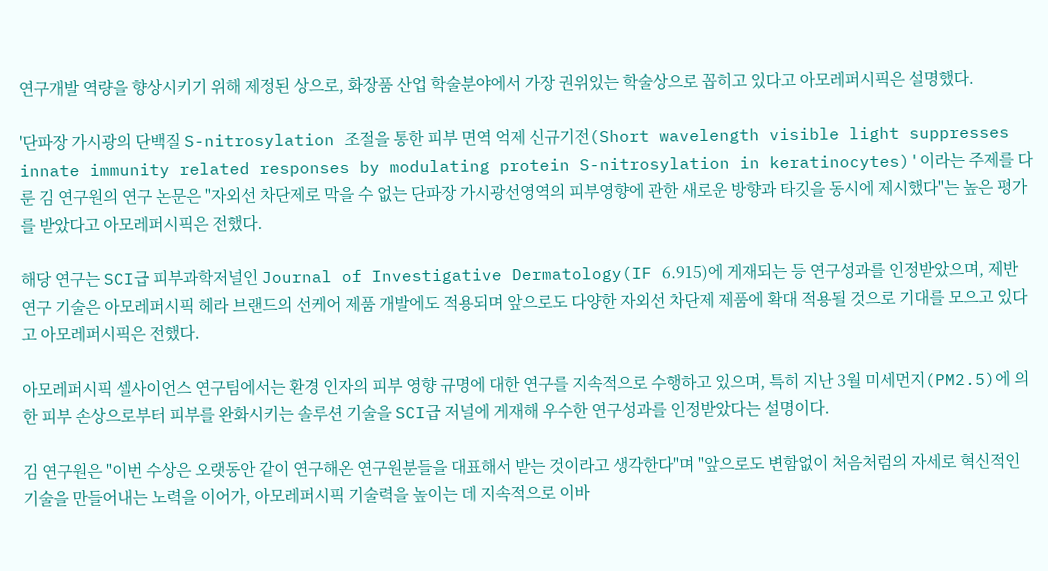연구개발 역량을 향상시키기 위해 제정된 상으로, 화장품 산업 학술분야에서 가장 권위있는 학술상으로 꼽히고 있다고 아모레퍼시픽은 설명했다.

'단파장 가시광의 단백질 S-nitrosylation 조절을 통한 피부 면역 억제 신규기전(Short wavelength visible light suppresses innate immunity related responses by modulating protein S-nitrosylation in keratinocytes)'이라는 주제를 다룬 김 연구원의 연구 논문은 "자외선 차단제로 막을 수 없는 단파장 가시광선영역의 피부영향에 관한 새로운 방향과 타깃을 동시에 제시했다"는 높은 평가를 받았다고 아모레퍼시픽은 전했다.

해당 연구는 SCI급 피부과학저널인 Journal of Investigative Dermatology(IF 6.915)에 게재되는 등 연구성과를 인정받았으며, 제반 연구 기술은 아모레퍼시픽 헤라 브랜드의 선케어 제품 개발에도 적용되며 앞으로도 다양한 자외선 차단제 제품에 확대 적용될 것으로 기대를 모으고 있다고 아모레퍼시픽은 전했다.

아모레퍼시픽 셀사이언스 연구팀에서는 환경 인자의 피부 영향 규명에 대한 연구를 지속적으로 수행하고 있으며, 특히 지난 3월 미세먼지(PM2.5)에 의한 피부 손상으로부터 피부를 완화시키는 솔루션 기술을 SCI급 저널에 게재해 우수한 연구성과를 인정받았다는 설명이다.

김 연구원은 "이번 수상은 오랫동안 같이 연구해온 연구원분들을 대표해서 받는 것이라고 생각한다"며 "앞으로도 변함없이 처음처럼의 자세로 혁신적인 기술을 만들어내는 노력을 이어가, 아모레퍼시픽 기술력을 높이는 데 지속적으로 이바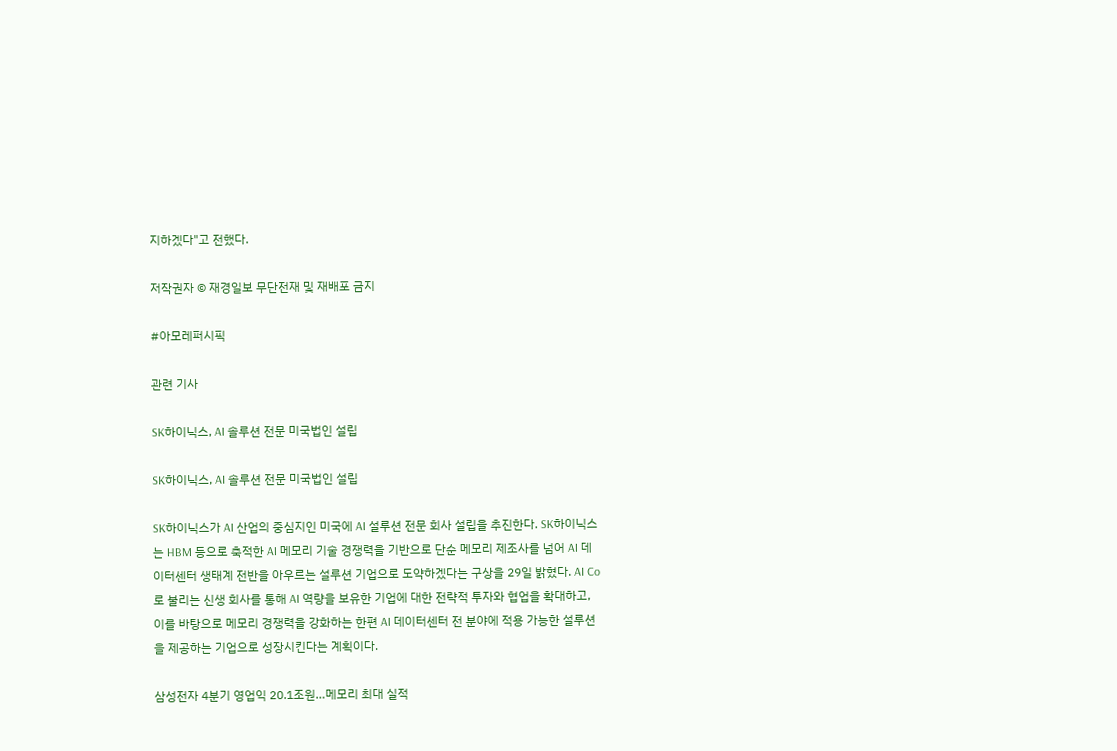지하겠다"고 전했다.

저작권자 © 재경일보 무단전재 및 재배포 금지

#아모레퍼시픽

관련 기사

SK하이닉스, AI 솔루션 전문 미국법인 설립

SK하이닉스, AI 솔루션 전문 미국법인 설립

SK하이닉스가 AI 산업의 중심지인 미국에 AI 설루션 전문 회사 설립을 추진한다. SK하이닉스는 HBM 등으로 축적한 AI 메모리 기술 경쟁력을 기반으로 단순 메모리 제조사를 넘어 AI 데이터센터 생태계 전반을 아우르는 설루션 기업으로 도약하겠다는 구상을 29일 밝혔다. AI Co로 불리는 신생 회사를 통해 AI 역량을 보유한 기업에 대한 전략적 투자와 협업을 확대하고, 이를 바탕으로 메모리 경쟁력을 강화하는 한편 AI 데이터센터 전 분야에 적용 가능한 설루션을 제공하는 기업으로 성장시킨다는 계획이다.

삼성전자 4분기 영업익 20.1조원…메모리 최대 실적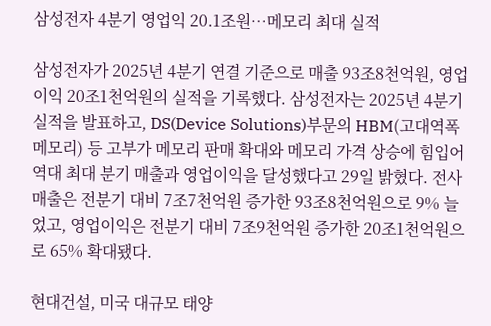삼성전자 4분기 영업익 20.1조원…메모리 최대 실적

삼성전자가 2025년 4분기 연결 기준으로 매출 93조8천억원, 영업이익 20조1천억원의 실적을 기록했다. 삼성전자는 2025년 4분기 실적을 발표하고, DS(Device Solutions)부문의 HBM(고대역폭메모리) 등 고부가 메모리 판매 확대와 메모리 가격 상승에 힘입어 역대 최대 분기 매출과 영업이익을 달성했다고 29일 밝혔다. 전사 매출은 전분기 대비 7조7천억원 증가한 93조8천억원으로 9% 늘었고, 영업이익은 전분기 대비 7조9천억원 증가한 20조1천억원으로 65% 확대됐다.

현대건설, 미국 대규모 태양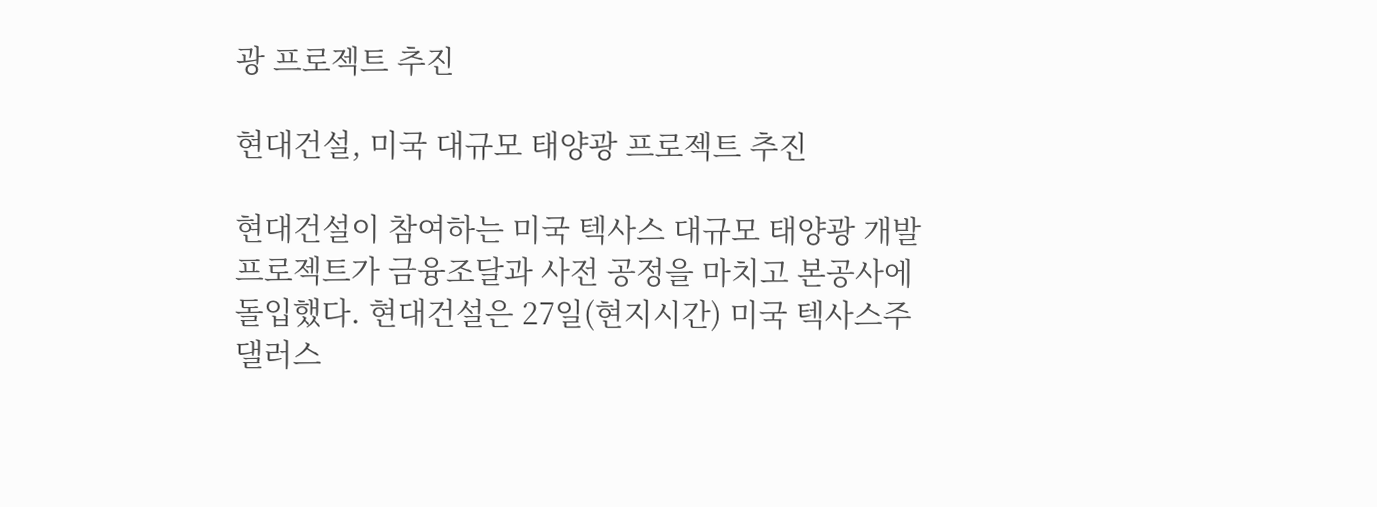광 프로젝트 추진

현대건설, 미국 대규모 태양광 프로젝트 추진

현대건설이 참여하는 미국 텍사스 대규모 태양광 개발 프로젝트가 금융조달과 사전 공정을 마치고 본공사에 돌입했다. 현대건설은 27일(현지시간) 미국 텍사스주 댈러스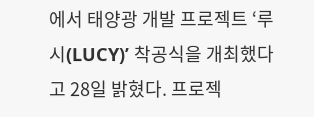에서 태양광 개발 프로젝트 ‘루시(LUCY)’ 착공식을 개최했다고 28일 밝혔다. 프로젝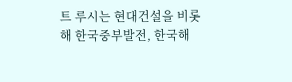트 루시는 현대건설을 비롯해 한국중부발전, 한국해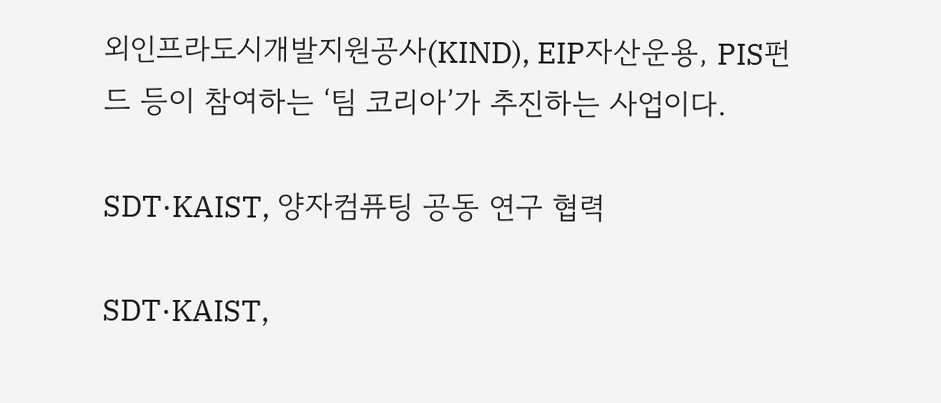외인프라도시개발지원공사(KIND), EIP자산운용, PIS펀드 등이 참여하는 ‘팀 코리아’가 추진하는 사업이다.

SDT·KAIST, 양자컴퓨팅 공동 연구 협력

SDT·KAIST,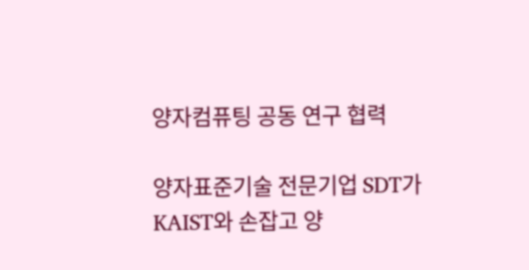양자컴퓨팅 공동 연구 협력

양자표준기술 전문기업 SDT가 KAIST와 손잡고 양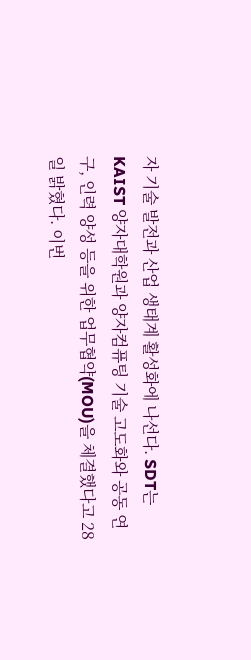자 기술 발전과 산업 생태계 활성화에 나선다. SDT는 KAIST 양자대학원과 양자컴퓨팅 기술 고도화와 공동 연구, 인력 양성 등을 위한 업무협약(MOU)을 체결했다고 28일 밝혔다. 이번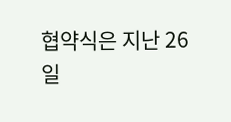협약식은 지난 26일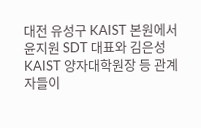대전 유성구 KAIST 본원에서 윤지원 SDT 대표와 김은성 KAIST 양자대학원장 등 관계자들이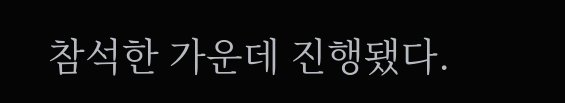참석한 가운데 진행됐다.